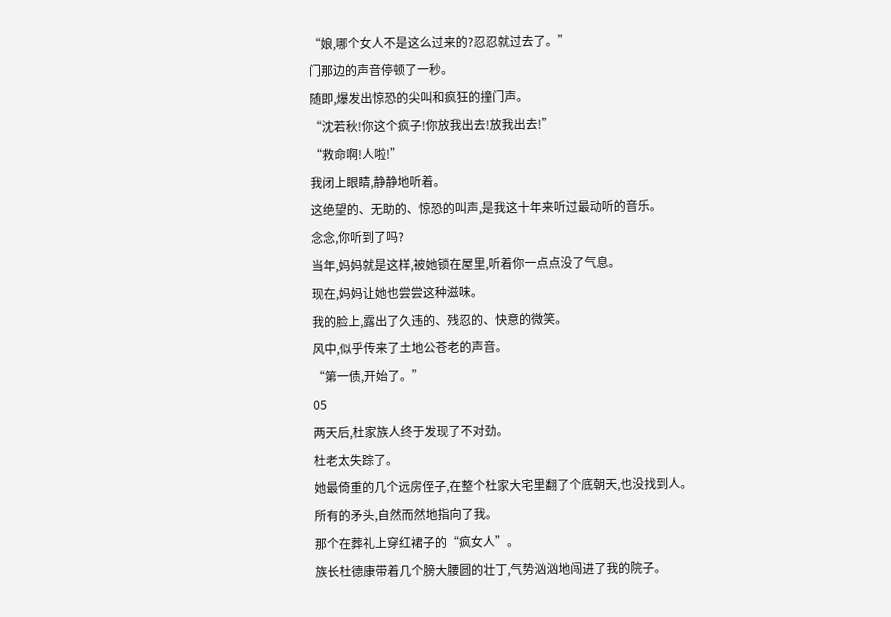“娘,哪个女人不是这么过来的?忍忍就过去了。”
门那边的声音停顿了一秒。
随即,爆发出惊恐的尖叫和疯狂的撞门声。
“沈若秋!你这个疯子!你放我出去!放我出去!”
“救命啊!人啦!”
我闭上眼睛,静静地听着。
这绝望的、无助的、惊恐的叫声,是我这十年来听过最动听的音乐。
念念,你听到了吗?
当年,妈妈就是这样,被她锁在屋里,听着你一点点没了气息。
现在,妈妈让她也尝尝这种滋味。
我的脸上,露出了久违的、残忍的、快意的微笑。
风中,似乎传来了土地公苍老的声音。
“第一债,开始了。”
05
两天后,杜家族人终于发现了不对劲。
杜老太失踪了。
她最倚重的几个远房侄子,在整个杜家大宅里翻了个底朝天,也没找到人。
所有的矛头,自然而然地指向了我。
那个在葬礼上穿红裙子的“疯女人”。
族长杜德康带着几个膀大腰圆的壮丁,气势汹汹地闯进了我的院子。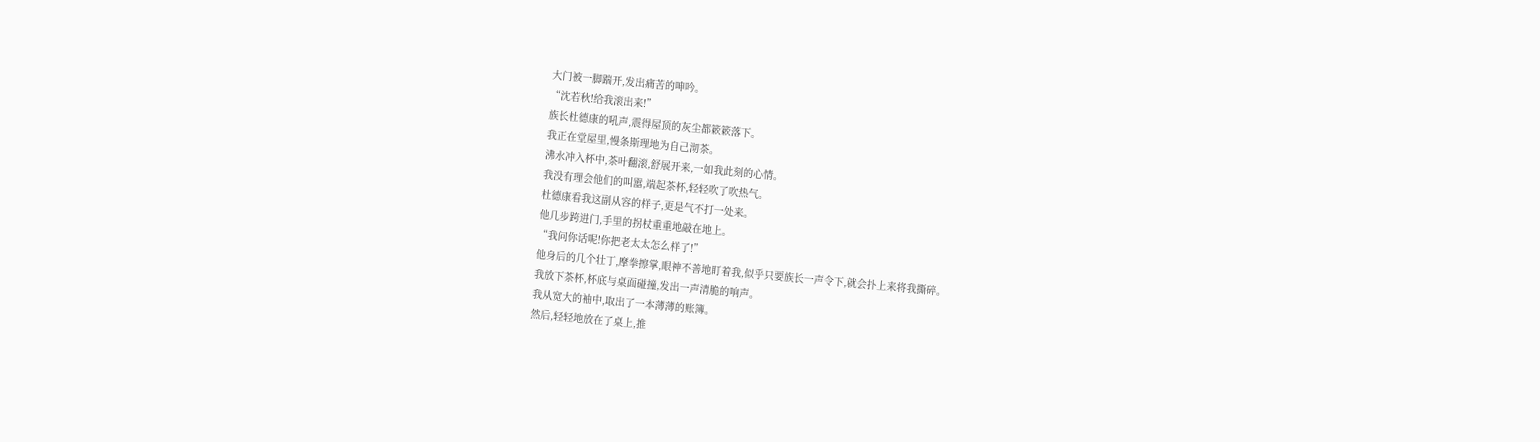大门被一脚踹开,发出痛苦的呻吟。
“沈若秋!给我滚出来!”
族长杜德康的吼声,震得屋顶的灰尘都簌簌落下。
我正在堂屋里,慢条斯理地为自己沏茶。
沸水冲入杯中,茶叶翻滚,舒展开来,一如我此刻的心情。
我没有理会他们的叫嚣,端起茶杯,轻轻吹了吹热气。
杜德康看我这副从容的样子,更是气不打一处来。
他几步跨进门,手里的拐杖重重地敲在地上。
“我问你话呢!你把老太太怎么样了!”
他身后的几个壮丁,摩拳擦掌,眼神不善地盯着我,似乎只要族长一声令下,就会扑上来将我撕碎。
我放下茶杯,杯底与桌面碰撞,发出一声清脆的响声。
我从宽大的袖中,取出了一本薄薄的账簿。
然后,轻轻地放在了桌上,推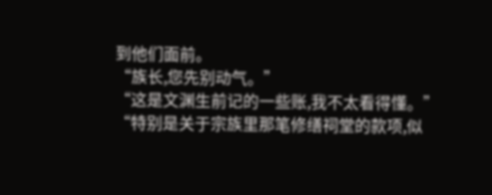到他们面前。
“族长,您先别动气。”
“这是文渊生前记的一些账,我不太看得懂。”
“特别是关于宗族里那笔修缮祠堂的款项,似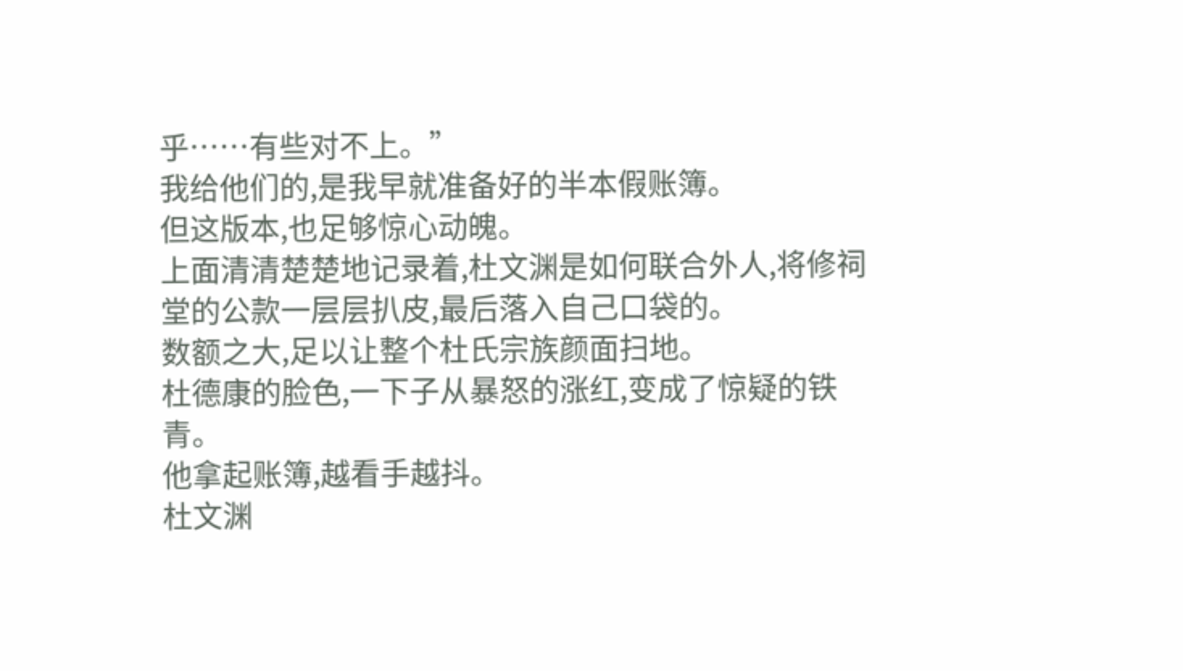乎……有些对不上。”
我给他们的,是我早就准备好的半本假账簿。
但这版本,也足够惊心动魄。
上面清清楚楚地记录着,杜文渊是如何联合外人,将修祠堂的公款一层层扒皮,最后落入自己口袋的。
数额之大,足以让整个杜氏宗族颜面扫地。
杜德康的脸色,一下子从暴怒的涨红,变成了惊疑的铁青。
他拿起账簿,越看手越抖。
杜文渊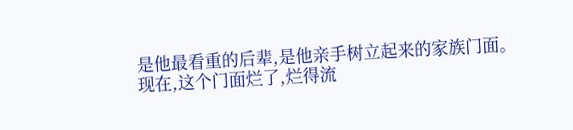是他最看重的后辈,是他亲手树立起来的家族门面。
现在,这个门面烂了,烂得流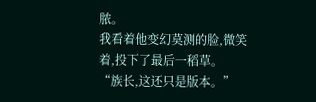脓。
我看着他变幻莫测的脸,微笑着,投下了最后一稻草。
“族长,这还只是版本。”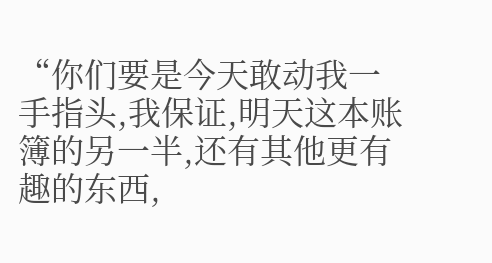“你们要是今天敢动我一手指头,我保证,明天这本账簿的另一半,还有其他更有趣的东西,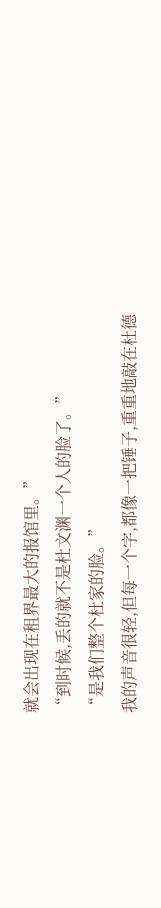就会出现在租界最大的报馆里。”
“到时候,丢的就不是杜文渊一个人的脸了。”
“是我们整个杜家的脸。”
我的声音很轻,但每一个字,都像一把锤子,重重地敲在杜德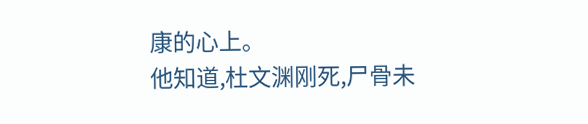康的心上。
他知道,杜文渊刚死,尸骨未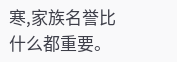寒,家族名誉比什么都重要。